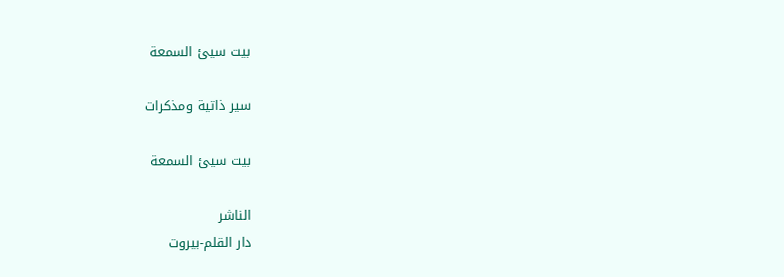بيت سيئ السمعة

سير ذاتية ومذكرات

بيت سيئ السمعة

الناشر
دار القلم-بيروت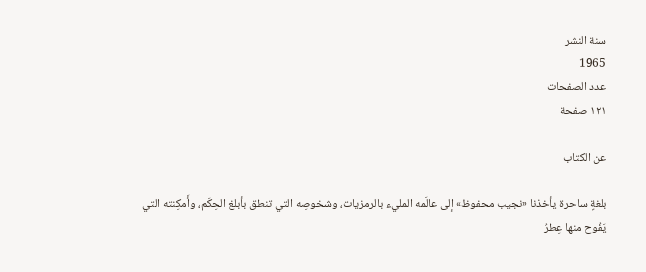سنة النشر
1965
عدد الصفحات
١٢١ صفحة

عن الكتاب

بلغةٍ ساحرة يأخذنا «نجيب محفوظ» إلى عالَمه المليء بالرمزيات، وشخوصِه التي تنطق بأبلغ الحِكَم، وأَمكِنته التي يَفُوح منها عِطرُ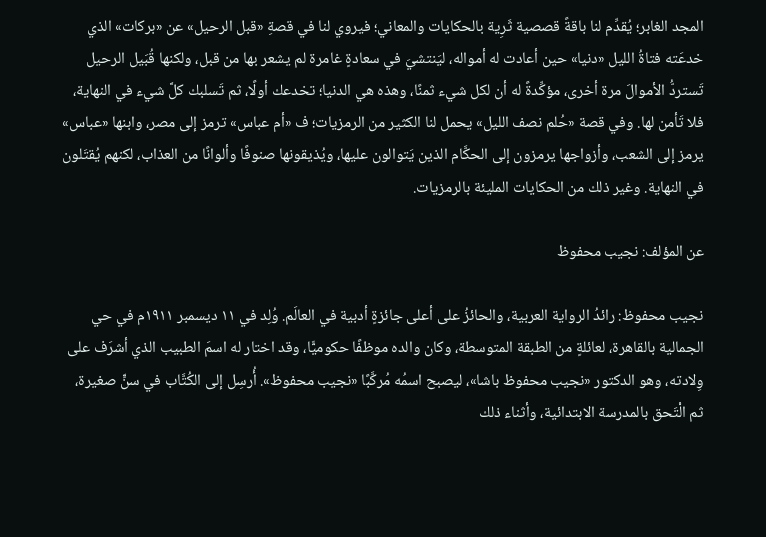المجد الغابر؛ يُقدِّم لنا باقةً قصصية ثَرِية بالحكايات والمعاني؛ فيروي لنا في قصةِ «قبل الرحيل» عن «بركات» الذي خدعَته فتاةُ الليل «دنيا» حين أعادت له أمواله، ليَنتشيَ في سعادةٍ غامرة لم يشعر بها من قبل، ولكنها قُبَيل الرحيل تَستردُّ الأموالَ مرة أخرى، مؤكِّدةً له أن لكل شيء ثمنًا، وهذه هي الدنيا؛ تخدعك أولًا، ثم تَسلبك كلَّ شيء في النهاية، فلا تَأمن لها. وفي قصة «حُلم نصف الليل» يحمل لنا الكثير من الرمزيات؛ ف «أم عباس» ترمز إلى مصر، وابنها «عباس» يرمز إلى الشعب، وأزواجها يرمزون إلى الحكَّام الذين يَتوالون عليها، ويُذيقونها صنوفًا وألوانًا من العذاب، لكنهم يُقتَلون في النهاية. وغير ذلك من الحكايات المليئة بالرمزيات.

عن المؤلف: نجيب محفوظ

نجيب محفوظ: رائدُ الرواية العربية، والحائزُ على أعلى جائزةٍ أدبية في العالَم. وُلِد في ١١ ديسمبر ١٩١١م في حي الجمالية بالقاهرة، لعائلةٍ من الطبقة المتوسطة، وكان والده موظفًا حكوميًّا، وقد اختار له اسمَ الطبيب الذي أشرَف على وِلادته، وهو الدكتور «نجيب محفوظ باشا»، ليصبح اسمُه مُركَّبًا «نجيب محفوظ». أُرسِل إلى الكُتَّاب في سنٍّ صغيرة، ثم الْتَحق بالمدرسة الابتدائية، وأثناء ذلك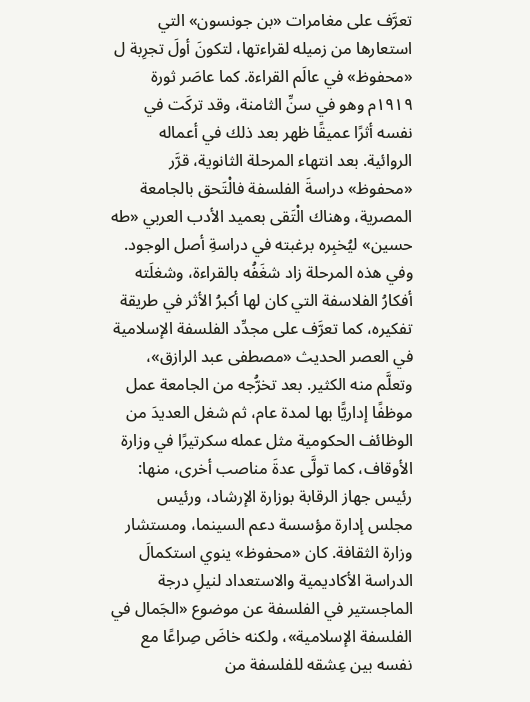تعرَّف على مغامرات «بن جونسون» التي استعارها من زميله لقراءتها، لتكونَ أولَ تجرِبة ل «محفوظ» في عالَم القراءة. كما عاصَر ثورة ١٩١٩م وهو في سنِّ الثامنة، وقد تركَت في نفسه أثرًا عميقًا ظهر بعد ذلك في أعماله الروائية. بعد انتهاء المرحلة الثانوية، قرَّر «محفوظ» دراسةَ الفلسفة فالْتَحق بالجامعة المصرية، وهناك الْتَقى بعميد الأدب العربي «طه حسين» ليُخبِره برغبته في دراسةِ أصل الوجود. وفي هذه المرحلة زاد شغَفُه بالقراءة، وشغلَته أفكارُ الفلاسفة التي كان لها أكبرُ الأثر في طريقة تفكيره، كما تعرَّف على مجدِّد الفلسفة الإسلامية في العصر الحديث «مصطفى عبد الرازق»، وتعلَّم منه الكثير. بعد تخرُّجه من الجامعة عمل موظفًا إداريًّا بها لمدة عام، ثم شغل العديدَ من الوظائف الحكومية مثل عمله سكرتيرًا في وزارة الأوقاف، كما تولَّى عدةَ مناصب أخرى، منها: رئيس جهاز الرقابة بوزارة الإرشاد، ورئيس مجلس إدارة مؤسسة دعم السينما، ومستشار وزارة الثقافة. كان «محفوظ» ينوي استكمالَ الدراسة الأكاديمية والاستعداد لنيلِ درجة الماجستير في الفلسفة عن موضوع «الجَمال في الفلسفة الإسلامية»، ولكنه خاضَ صِراعًا مع نفسه بين عِشقه للفلسفة من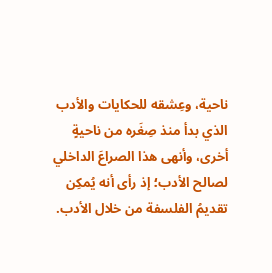ناحية، وعِشقه للحكايات والأدب الذي بدأ منذ صِغَره من ناحيةٍ أخرى، وأنهى هذا الصراعَ الداخلي لصالح الأدب؛ إذ رأى أنه يُمكِن تقديمُ الفلسفة من خلال الأدب.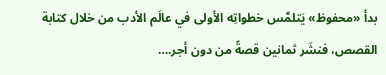بدأ «محفوظ» يَتلمَّس خطواتِه الأولى في عالَم الأدب من خلال كتابة القصص، فنشَر ثمانين قصةً من دون أجر.…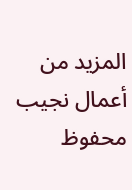المزيد من أعمال نجيب محفوظ